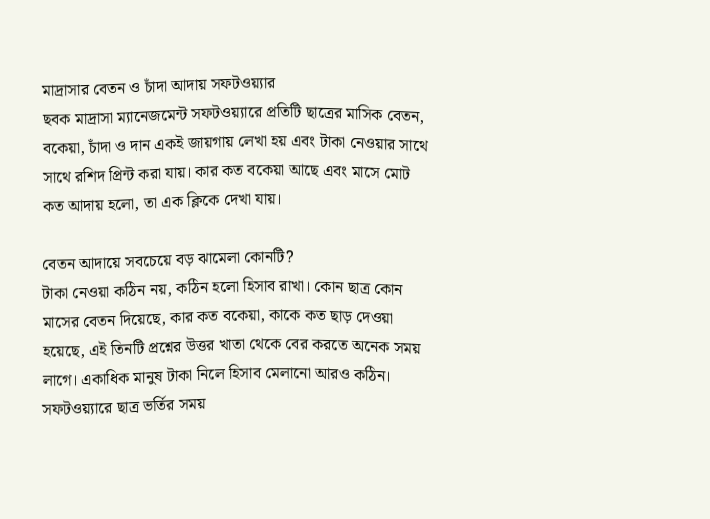মাদ্রাসার বেতন ও চাঁদা আদায় সফটওয়্যার
ছবক মাদ্রাসা ম্যানেজমেন্ট সফটওয়্যারে প্রতিটি ছাত্রের মাসিক বেতন, বকেয়া, চাঁদা ও দান একই জায়গায় লেখা হয় এবং টাকা নেওয়ার সাথে সাথে রশিদ প্রিন্ট করা যায়। কার কত বকেয়া আছে এবং মাসে মোট কত আদায় হলো, তা এক ক্লিকে দেখা যায়।

বেতন আদায়ে সবচেয়ে বড় ঝামেলা কোনটি?
টাকা নেওয়া কঠিন নয়, কঠিন হলো হিসাব রাখা। কোন ছাত্র কোন মাসের বেতন দিয়েছে, কার কত বকেয়া, কাকে কত ছাড় দেওয়া হয়েছে, এই তিনটি প্রশ্নের উত্তর খাতা থেকে বের করতে অনেক সময় লাগে। একাধিক মানুষ টাকা নিলে হিসাব মেলানো আরও কঠিন।
সফটওয়্যারে ছাত্র ভর্তির সময়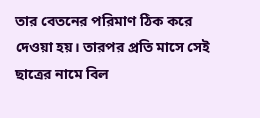তার বেতনের পরিমাণ ঠিক করে দেওয়া হয়। তারপর প্রতি মাসে সেই ছাত্রের নামে বিল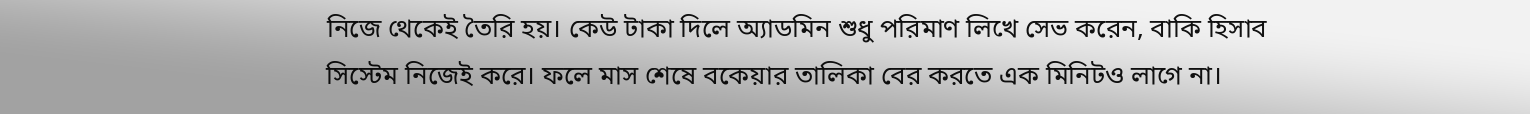নিজে থেকেই তৈরি হয়। কেউ টাকা দিলে অ্যাডমিন শুধু পরিমাণ লিখে সেভ করেন, বাকি হিসাব সিস্টেম নিজেই করে। ফলে মাস শেষে বকেয়ার তালিকা বের করতে এক মিনিটও লাগে না।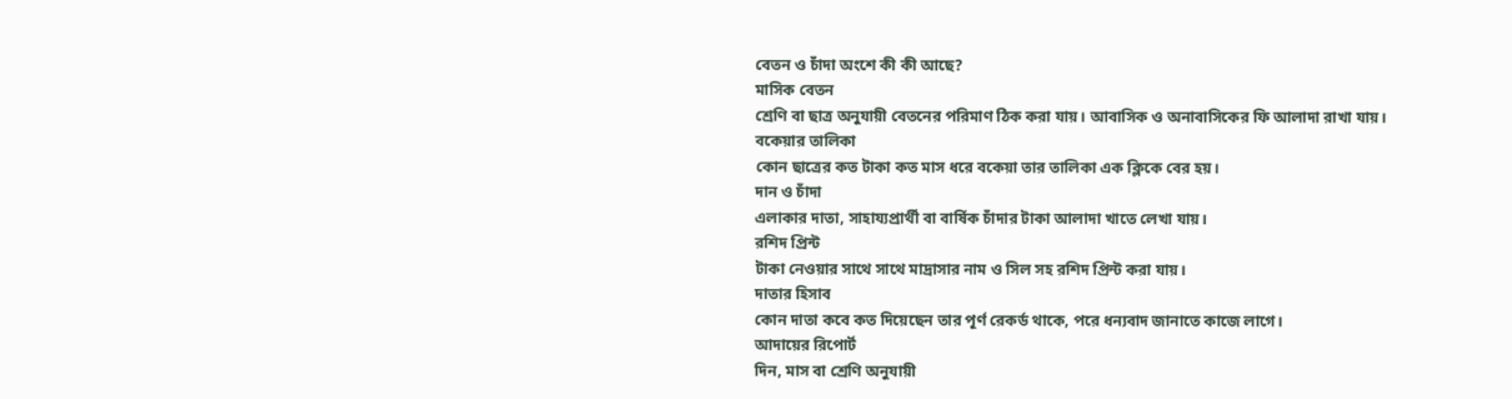বেতন ও চাঁদা অংশে কী কী আছে?
মাসিক বেতন
শ্রেণি বা ছাত্র অনুযায়ী বেতনের পরিমাণ ঠিক করা যায়। আবাসিক ও অনাবাসিকের ফি আলাদা রাখা যায়।
বকেয়ার তালিকা
কোন ছাত্রের কত টাকা কত মাস ধরে বকেয়া তার তালিকা এক ক্লিকে বের হয়।
দান ও চাঁদা
এলাকার দাতা, সাহায্যপ্রার্থী বা বার্ষিক চাঁদার টাকা আলাদা খাতে লেখা যায়।
রশিদ প্রিন্ট
টাকা নেওয়ার সাথে সাথে মাদ্রাসার নাম ও সিল সহ রশিদ প্রিন্ট করা যায়।
দাতার হিসাব
কোন দাতা কবে কত দিয়েছেন তার পূর্ণ রেকর্ড থাকে, পরে ধন্যবাদ জানাতে কাজে লাগে।
আদায়ের রিপোর্ট
দিন, মাস বা শ্রেণি অনুযায়ী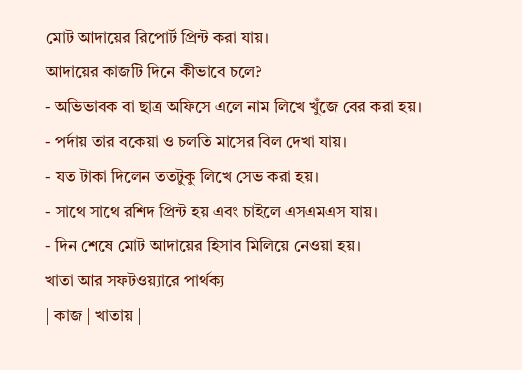মোট আদায়ের রিপোর্ট প্রিন্ট করা যায়।
আদায়ের কাজটি দিনে কীভাবে চলে?
- অভিভাবক বা ছাত্র অফিসে এলে নাম লিখে খুঁজে বের করা হয়।
- পর্দায় তার বকেয়া ও চলতি মাসের বিল দেখা যায়।
- যত টাকা দিলেন ততটুকু লিখে সেভ করা হয়।
- সাথে সাথে রশিদ প্রিন্ট হয় এবং চাইলে এসএমএস যায়।
- দিন শেষে মোট আদায়ের হিসাব মিলিয়ে নেওয়া হয়।
খাতা আর সফটওয়্যারে পার্থক্য
| কাজ | খাতায় |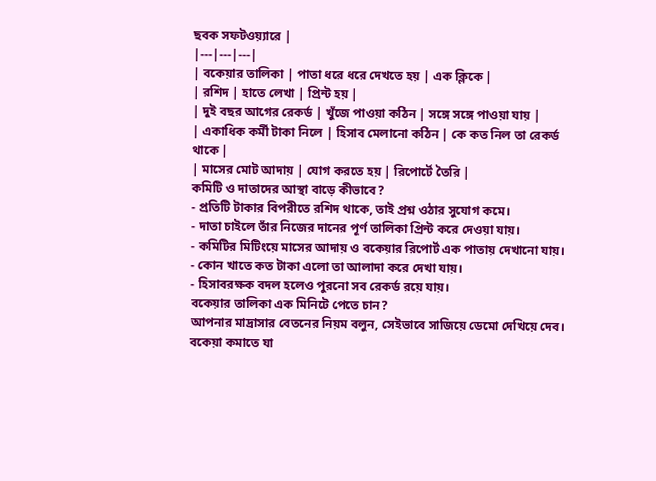ছবক সফটওয়্যারে |
|---|---|---|
| বকেয়ার তালিকা | পাতা ধরে ধরে দেখতে হয় | এক ক্লিকে |
| রশিদ | হাতে লেখা | প্রিন্ট হয় |
| দুই বছর আগের রেকর্ড | খুঁজে পাওয়া কঠিন | সঙ্গে সঙ্গে পাওয়া যায় |
| একাধিক কর্মী টাকা নিলে | হিসাব মেলানো কঠিন | কে কত নিল তা রেকর্ড থাকে |
| মাসের মোট আদায় | যোগ করতে হয় | রিপোর্টে তৈরি |
কমিটি ও দাতাদের আস্থা বাড়ে কীভাবে?
- প্রতিটি টাকার বিপরীতে রশিদ থাকে, তাই প্রশ্ন ওঠার সুযোগ কমে।
- দাতা চাইলে তাঁর নিজের দানের পূর্ণ তালিকা প্রিন্ট করে দেওয়া যায়।
- কমিটির মিটিংয়ে মাসের আদায় ও বকেয়ার রিপোর্ট এক পাতায় দেখানো যায়।
- কোন খাতে কত টাকা এলো তা আলাদা করে দেখা যায়।
- হিসাবরক্ষক বদল হলেও পুরনো সব রেকর্ড রয়ে যায়।
বকেয়ার তালিকা এক মিনিটে পেতে চান?
আপনার মাদ্রাসার বেতনের নিয়ম বলুন, সেইভাবে সাজিয়ে ডেমো দেখিয়ে দেব।
বকেয়া কমাতে যা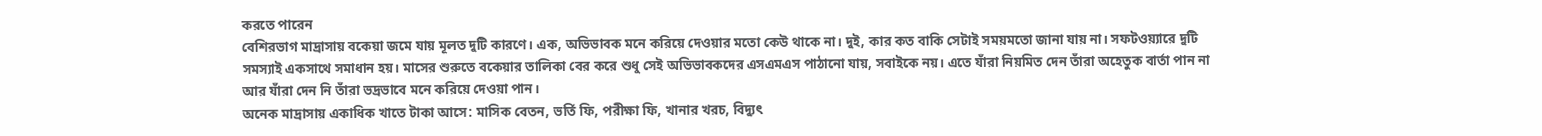করতে পারেন
বেশিরভাগ মাদ্রাসায় বকেয়া জমে যায় মূলত দুটি কারণে। এক, অভিভাবক মনে করিয়ে দেওয়ার মতো কেউ থাকে না। দুই, কার কত বাকি সেটাই সময়মতো জানা যায় না। সফটওয়্যারে দুটি সমস্যাই একসাথে সমাধান হয়। মাসের শুরুতে বকেয়ার তালিকা বের করে শুধু সেই অভিভাবকদের এসএমএস পাঠানো যায়, সবাইকে নয়। এতে যাঁরা নিয়মিত দেন তাঁরা অহেতুক বার্তা পান না আর যাঁরা দেন নি তাঁরা ভদ্রভাবে মনে করিয়ে দেওয়া পান।
অনেক মাদ্রাসায় একাধিক খাতে টাকা আসে: মাসিক বেতন, ভর্তি ফি, পরীক্ষা ফি, খানার খরচ, বিদ্যুৎ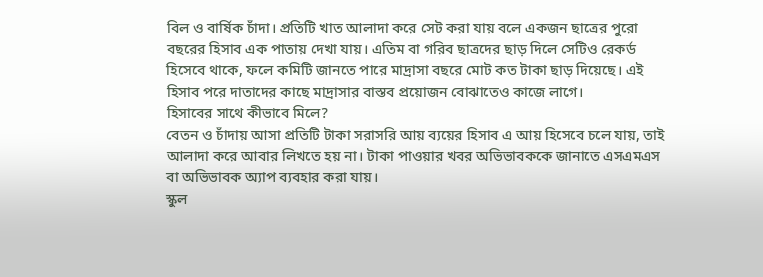বিল ও বার্ষিক চাঁদা। প্রতিটি খাত আলাদা করে সেট করা যায় বলে একজন ছাত্রের পুরো বছরের হিসাব এক পাতায় দেখা যায়। এতিম বা গরিব ছাত্রদের ছাড় দিলে সেটিও রেকর্ড হিসেবে থাকে, ফলে কমিটি জানতে পারে মাদ্রাসা বছরে মোট কত টাকা ছাড় দিয়েছে। এই হিসাব পরে দাতাদের কাছে মাদ্রাসার বাস্তব প্রয়োজন বোঝাতেও কাজে লাগে।
হিসাবের সাথে কীভাবে মিলে?
বেতন ও চাঁদায় আসা প্রতিটি টাকা সরাসরি আয় ব্যয়ের হিসাব এ আয় হিসেবে চলে যায়, তাই আলাদা করে আবার লিখতে হয় না। টাকা পাওয়ার খবর অভিভাবককে জানাতে এসএমএস বা অভিভাবক অ্যাপ ব্যবহার করা যায়।
স্কুল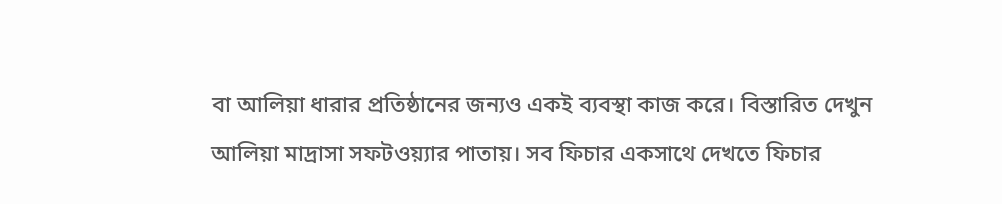বা আলিয়া ধারার প্রতিষ্ঠানের জন্যও একই ব্যবস্থা কাজ করে। বিস্তারিত দেখুন আলিয়া মাদ্রাসা সফটওয়্যার পাতায়। সব ফিচার একসাথে দেখতে ফিচার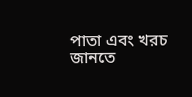পাতা এবং খরচ জানতে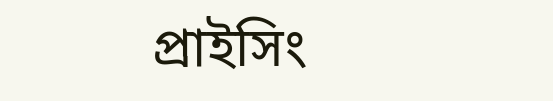প্রাইসিং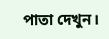পাতা দেখুন।